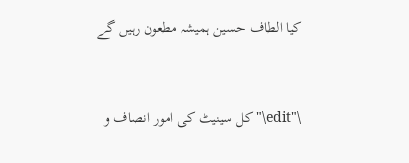کیا الطاف حسین ہمیشہ مطعون رہیں گے


\"edit\"کل سینیٹ کی امور انصاف و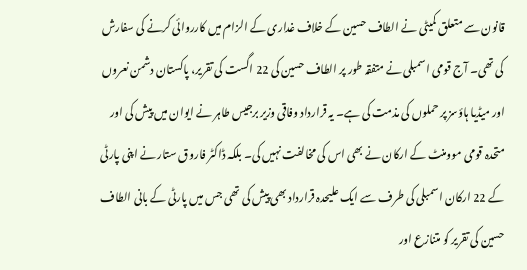قانون سے متعلق کمیٹی نے الطاف حسین کے خلاف غداری کے الزام میں کارروائی کرنے کی سفارش کی تھی۔ آج قومی اسمبلی نے متفقہ طور پر الطاف حسین کی 22 اگست کی تقریر، پاکستان دشمن نعروں اور میڈیا ہاؤسز پر حملوں کی مذمت کی ہے۔ یہ قرارداد وفاقی وزیر برجیس طاہر نے ایوان میں پیش کی اور متحدہ قومی موومنٹ کے ارکان نے بھی اس کی مخالفت نہیں کی۔ بلکہ ڈاکٹر فاروق ستار نے اپنی پارٹی کے 22 ارکان اسمبلی کی طرف سے ایک علیحدہ قرارداد بھی پیش کی تھی جس میں پارٹی کے بانی الطاف حسین کی تقریر کو متنازع اور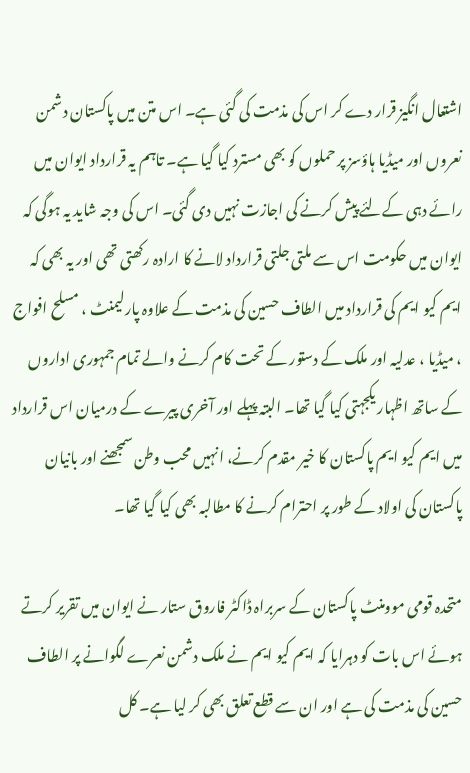اشتعال انگیز قرار دے کر اس کی مذمت کی گئی ہے۔ اس متن میں پاکستان دشمن نعروں اور میڈیا ہاؤسز پر حملوں کو بھی مسترد کیا گیا ہے۔ تاہم یہ قرارداد ایوان میں رائے دہی کےلئے پیش کرنے کی اجازت نہیں دی گئی۔ اس کی وجہ شاید یہ ہوگی کہ ایوان میں حکومت اس سے ملتی جلتی قرارداد لانے کا ارادہ رکھتی تھی اور یہ بھی کہ ایم کیو ایم کی قرارداد میں الطاف حسین کی مذمت کے علاوہ پارلیمنٹ ، مسلح افواج ، میڈیا ، عدلیہ اور ملک کے دستور کے تحت کام کرنے والے تمام جمہوری اداروں کے ساتھ اظہار یکجہتی کیا گیا تھا۔ البتہ پہلے اور آخری پیرے کے درمیان اس قرارداد میں ایم کیو ایم پاکستان کا خیر مقدم کرنے، انہیں محب وطن سمجھنے اور بانیان پاکستان کی اولاد کے طور پر احترام کرنے کا مطالبہ بھی کیا گیا تھا۔

متحدہ قومی موومنٹ پاکستان کے سربراہ ڈاکٹر فاروق ستار نے ایوان میں تقریر کرتے ہوئے اس بات کو دہرایا کہ ایم کیو ایم نے ملک دشمن نعرے لگوانے پر الطاف حسین کی مذمت کی ہے اور ان سے قطع تعلق بھی کر لیا ہے۔ کل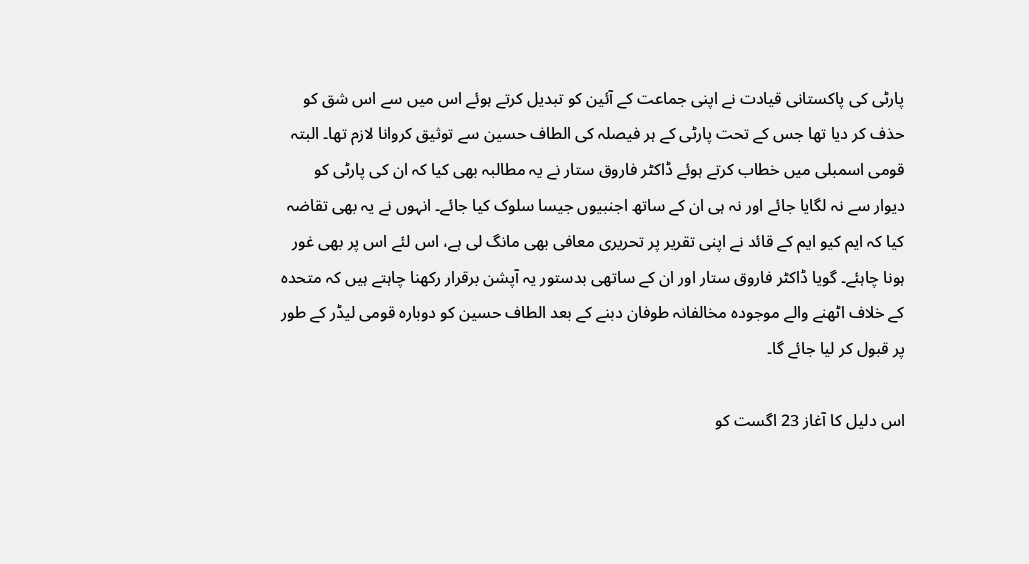پارٹی کی پاکستانی قیادت نے اپنی جماعت کے آئین کو تبدیل کرتے ہوئے اس میں سے اس شق کو حذف کر دیا تھا جس کے تحت پارٹی کے ہر فیصلہ کی الطاف حسین سے توثیق کروانا لازم تھا۔ البتہ قومی اسمبلی میں خطاب کرتے ہوئے ڈاکٹر فاروق ستار نے یہ مطالبہ بھی کیا کہ ان کی پارٹی کو دیوار سے نہ لگایا جائے اور نہ ہی ان کے ساتھ اجنبیوں جیسا سلوک کیا جائے۔ انہوں نے یہ بھی تقاضہ کیا کہ ایم کیو ایم کے قائد نے اپنی تقریر پر تحریری معافی بھی مانگ لی ہے، اس لئے اس پر بھی غور ہونا چاہئے۔ گویا ڈاکٹر فاروق ستار اور ان کے ساتھی بدستور یہ آپشن برقرار رکھنا چاہتے ہیں کہ متحدہ کے خلاف اٹھنے والے موجودہ مخالفانہ طوفان دبنے کے بعد الطاف حسین کو دوبارہ قومی لیڈر کے طور پر قبول کر لیا جائے گا۔

اس دلیل کا آغاز 23 اگست کو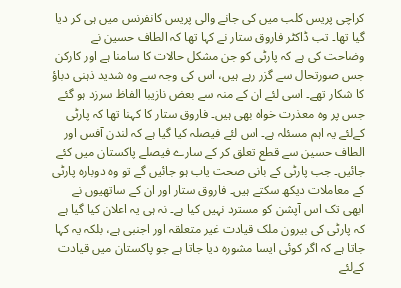کراچی پریس کلب میں کی جانے والی پریس کانفرنس میں ہی کر دیا گیا تھا۔ تب ڈاکٹر فاروق ستار نے کہا تھا کہ الطاف حسین نے وضاحت کی ہے کہ پارٹی کو جن مشکل حالات کا سامنا ہے اور کارکن جس صورتحال سے گزر رہے ہیں، اس کی وجہ سے وہ شدید ذہنی دباؤ کا شکار تھے۔ اسی لئے ان کے منہ سے بعض نازیبا الفاظ سرزد ہو گئے جس پر وہ معذرت خواہ بھی ہیں۔ فاروق ستار کا کہنا تھا کہ پارٹی کےلئے یہ اہم مسئلہ ہے۔ اس لئے فیصلہ کیا گیا ہے کہ لندن آفس اور الطاف حسین سے قطع تعلق کر کے سارے فیصلے پاکستان میں کئے جائیں۔ جب پارٹی کے بانی صحت یاب ہو جائیں گے تو وہ دوبارہ پارٹی کے معاملات دیکھ سکتے ہیں۔ فاروق ستار اور ان کے ساتھیوں نے ابھی تک اس آپشن کو مسترد نہیں کیا ہے۔ نہ ہی یہ اعلان کیا گیا ہے کہ پارٹی کی بیرون ملک قیادت غیر متعلقہ اور اجنبی ہے، بلکہ یہ کہا جاتا ہے کہ اگر کوئی ایسا مشورہ دیا جاتا ہے جو پاکستان میں قیادت کےلئے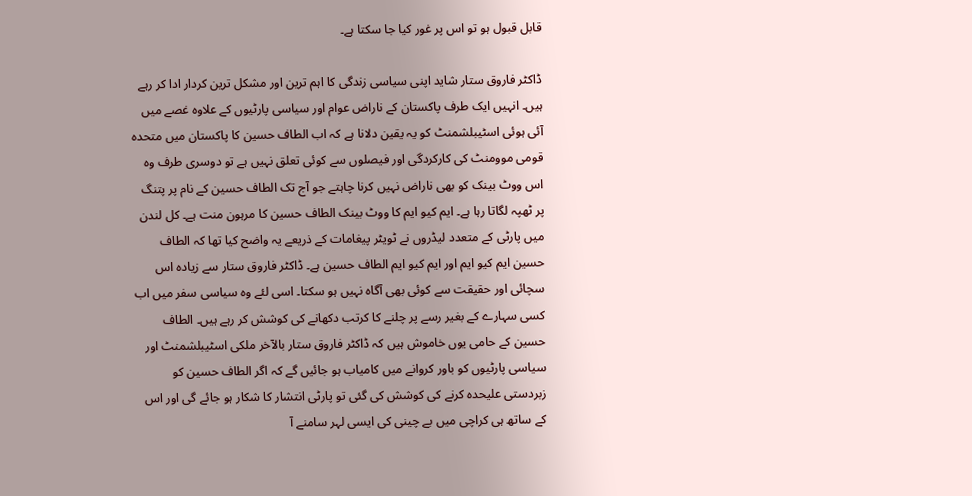قابل قبول ہو تو اس پر غور کیا جا سکتا ہے۔

ڈاکٹر فاروق ستار شاید اپنی سیاسی زندگی کا اہم ترین اور مشکل ترین کردار ادا کر رہے ہیں۔ انہیں ایک طرف پاکستان کے ناراض عوام اور سیاسی پارٹیوں کے علاوہ غصے میں آئی ہوئی اسٹیبلشمنٹ کو یہ یقین دلانا ہے کہ اب الطاف حسین کا پاکستان میں متحدہ قومی موومنٹ کی کارکردگی اور فیصلوں سے کوئی تعلق نہیں ہے تو دوسری طرف وہ اس ووٹ بینک کو بھی ناراض نہیں کرنا چاہتے جو آج تک الطاف حسین کے نام پر پتنگ پر ٹھپہ لگاتا رہا ہے۔ ایم کیو ایم کا ووٹ بینک الطاف حسین کا مرہون منت ہے۔ کل لندن میں پارٹی کے متعدد لیڈروں نے ٹویٹر پیغامات کے ذریعے یہ واضح کیا تھا کہ الطاف حسین ایم کیو ایم اور ایم کیو ایم الطاف حسین ہے۔ ڈاکٹر فاروق ستار سے زیادہ اس سچائی اور حقیقت سے کوئی بھی آگاہ نہیں ہو سکتا۔ اسی لئے وہ سیاسی سفر میں اب کسی سہارے کے بغیر رسے پر چلنے کا کرتب دکھانے کی کوشش کر رہے ہیں۔ الطاف حسین کے حامی یوں خاموش ہیں کہ ڈاکٹر فاروق ستار بالآخر ملکی اسٹیبلشمنٹ اور سیاسی پارٹیوں کو باور کروانے میں کامیاب ہو جائیں گے کہ اگر الطاف حسین کو زبردستی علیحدہ کرنے کی کوشش کی گئی تو پارٹی انتشار کا شکار ہو جائے گی اور اس کے ساتھ ہی کراچی میں بے چینی کی ایسی لہر سامنے آ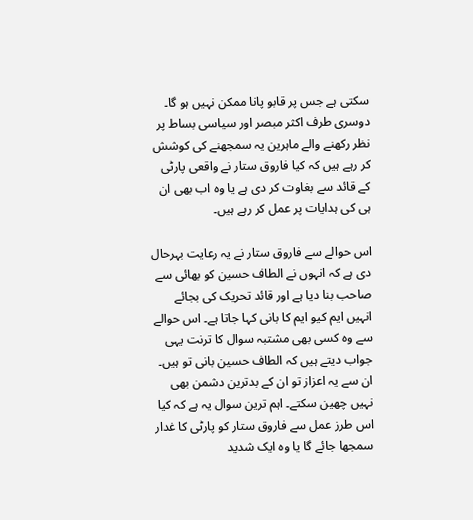سکتی ہے جس پر قابو پانا ممکن نہیں ہو گا۔ دوسری طرف اکثر مبصر اور سیاسی بساط پر نظر رکھنے والے ماہرین یہ سمجھنے کی کوشش کر رہے ہیں کہ کیا فاروق ستار نے واقعی پارٹی کے قائد سے بغاوت کر دی ہے یا وہ اب بھی ان ہی کی ہدایات پر عمل کر رہے ہیں۔

اس حوالے سے فاروق ستار نے یہ رعایت بہرحال دی ہے کہ انہوں نے الطاف حسین کو بھائی سے صاحب بنا دیا ہے اور قائد تحریک کی بجائے انہیں ایم کیو ایم کا بانی کہا جاتا ہے۔ اس حوالے سے وہ کسی بھی مشتبہ سوال کا ترنت یہی جواب دیتے ہیں کہ الطاف حسین بانی تو ہیں۔ ان سے یہ اعزاز تو ان کے بدترین دشمن بھی نہیں چھین سکتے۔ اہم ترین سوال یہ ہے کہ کیا اس طرز عمل سے فاروق ستار کو پارٹی کا غدار سمجھا جائے گا یا وہ ایک شدید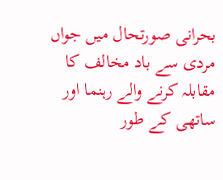بحرانی صورتحال میں جواں مردی سے باد مخالف کا مقابلہ کرنے والے رہنما اور ساتھی کے طور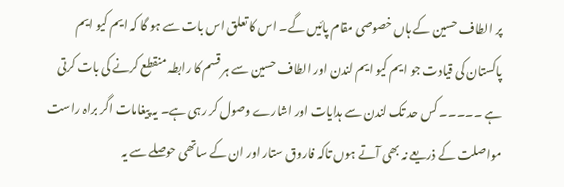پر الطاف حسین کے ہاں خصوصی مقام پائیں گے۔ اس کا تعلق اس بات سے ہو گا کہ ایم کیو ایم پاکستان کی قیادت جو ایم کیو ایم لندن اور الطاف حسین سے ہر قسم کا رابطہ منقطع کرنے کی بات کرتی ہے ۔۔۔۔۔ کس حد تک لندن سے ہدایات اور اشارے وصول کر رہی ہے۔ یہ پیغامات اگر براہ راست مواصلت کے ذریعے نہ بھی آتے ہوں تاکہ فاروق ستار اور ان کے ساتھی حوصلے سے یہ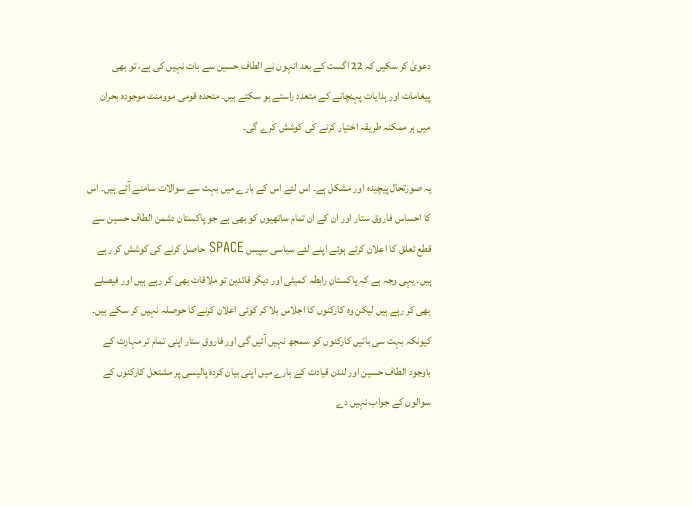دعویٰ کر سکیں کہ 22 اگست کے بعد انہوں نے الطاف حسین سے بات نہیں کی ہے، تو بھی پیغامات اور ہدایات پہنچانے کے متعدد راستے ہو سکتے ہیں۔ متحدہ قومی موومنٹ موجودہ بحران میں ہر ممکنہ طریقہ اختیار کرنے کی کوشش کرے گی۔

یہ صورتحال پیچیدہ اور مشکل ہے۔ اس لئے اس کے بارے میں بہت سے سوالات سامنے آتے ہیں۔ اس کا احساس فاروق ستار اور ان کے ان تمام ساتھیوں کو بھی ہے جو پاکستان دشمن الطاف حسین سے قطع تعلق کا اعلان کرتے ہوئے اپنے لئے سیاسی سپیس SPACE حاصل کرنے کی کوشش کر رہے ہیں۔ یہی وجہ ہے کہ پاکستان رابطہ کمیٹی اور دیگر قائدین تو ملاقات بھی کر رہے ہیں اور فیصلے بھی کر رہے ہیں لیکن وہ کارکنوں کا اجلاس بلا کر کوئی اعلان کرنے کا حوصلہ نہیں کر سکے ہیں۔ کیونکہ بہت سی باتیں کارکنوں کو سمجھ نہیں آئیں گی اور فاروق ستار اپنی تمام تر مہارت کے باوجود الطاف حسین اور لندن قیادت کے بارے میں اپنی بیان کردہ پالیسی پر مشتعل کارکنوں کے سوالوں کے جواب نہیں دے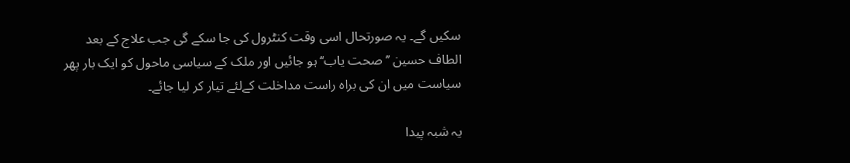سکیں گے۔ یہ صورتحال اسی وقت کنٹرول کی جا سکے گی جب علاج کے بعد الطاف حسین ’’صحت یاب‘‘ ہو جائیں اور ملک کے سیاسی ماحول کو ایک بار پھر سیاست میں ان کی براہ راست مداخلت کےلئے تیار کر لیا جائے۔

یہ شبہ پیدا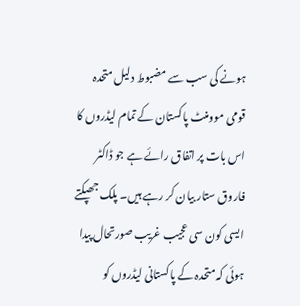ہونے کی سب سے مضبوط دلیل متحدہ قومی موومنٹ پاکستان کے تمام لیڈروں کا اس بات پر اتفاق رائے ہے جو ڈاکٹر فاروق ستار بیان کر رہے ہیں۔ پلک جھپکتے ایسی کون سی عجیب غریب صورتحال پیدا ہوئی کہ متحدہ کے پاکستانی لیڈروں کو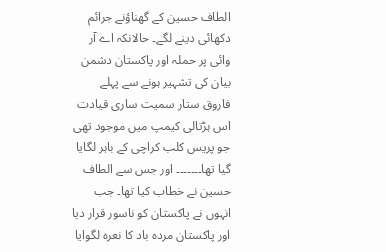الطاف حسین کے گھناؤنے جرائم دکھائی دینے لگے۔ حالانکہ اے آر وائی پر حملہ اور پاکستان دشمن بیان کی تشہیر ہونے سے پہلے فاروق ستار سمیت ساری قیادت اس ہڑتالی کیمپ میں موجود تھی جو پریس کلب کراچی کے باہر لگایا گیا تھا۔۔۔۔۔۔۔ اور جس سے الطاف حسین نے خطاب کیا تھا۔ جب انہوں نے پاکستان کو ناسور قرار دیا اور پاکستان مردہ باد کا نعرہ لگوایا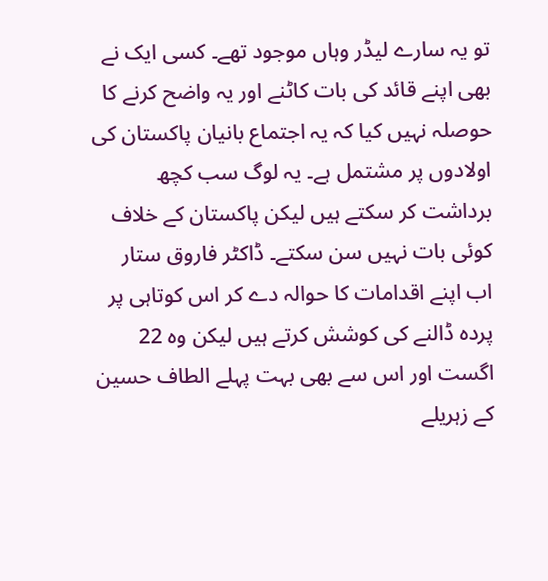تو یہ سارے لیڈر وہاں موجود تھے۔ کسی ایک نے بھی اپنے قائد کی بات کاٹنے اور یہ واضح کرنے کا حوصلہ نہیں کیا کہ یہ اجتماع بانیان پاکستان کی اولادوں پر مشتمل ہے۔ یہ لوگ سب کچھ برداشت کر سکتے ہیں لیکن پاکستان کے خلاف کوئی بات نہیں سن سکتے۔ ڈاکٹر فاروق ستار اب اپنے اقدامات کا حوالہ دے کر اس کوتاہی پر پردہ ڈالنے کی کوشش کرتے ہیں لیکن وہ 22 اگست اور اس سے بھی بہت پہلے الطاف حسین کے زہریلے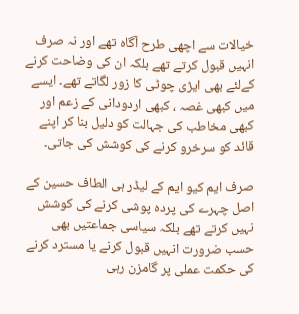خیالات سے اچھی طرح آگاہ تھے اور نہ صرف انہیں قبول کرتے تھے بلکہ ان کی وضاحت کرنے کےلئے بھی ایڑی چوٹی کا زور لگاتے تھے۔ ایسے میں کبھی غصہ ، کبھی اردودانی کے زعم اور کبھی مخاطب کی جہالت کو دلیل بنا کر اپنے قائد کو سرخرو کرنے کی کوشش کی جاتی۔

صرف ایم کیو ایم کے لیڈر ہی الطاف حسین کے اصل چہرے کی پردہ پوشی کرنے کی کوشش نہیں کرتے تھے بلکہ سیاسی جماعتیں بھی حسب ضرورت انہیں قبول کرنے یا مسترد کرنے کی حکمت عملی پر گامزن رہی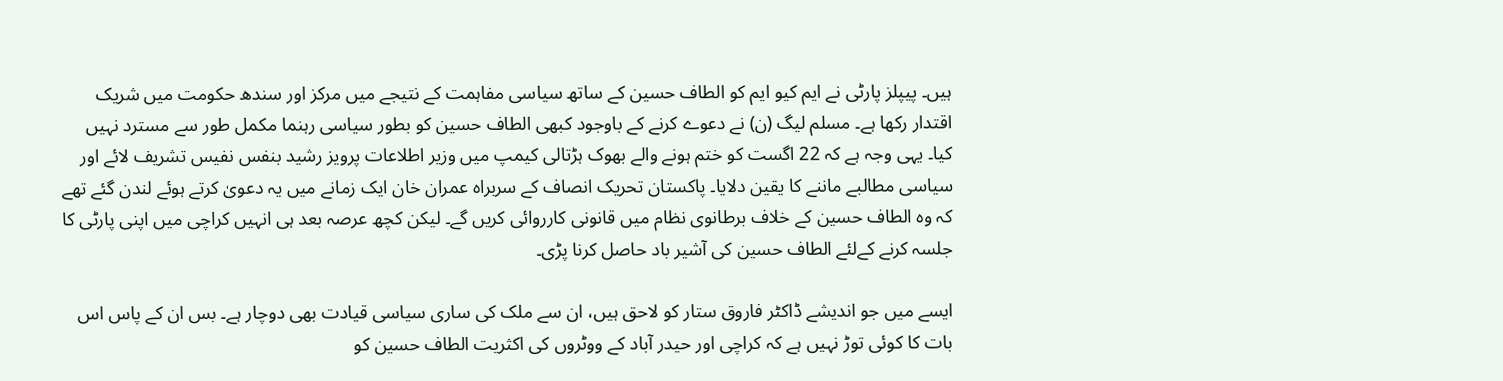ہیں۔ پیپلز پارٹی نے ایم کیو ایم کو الطاف حسین کے ساتھ سیاسی مفاہمت کے نتیجے میں مرکز اور سندھ حکومت میں شریک اقتدار رکھا ہے۔ مسلم لیگ (ن) نے دعوے کرنے کے باوجود کبھی الطاف حسین کو بطور سیاسی رہنما مکمل طور سے مسترد نہیں کیا۔ یہی وجہ ہے کہ 22 اگست کو ختم ہونے والے بھوک ہڑتالی کیمپ میں وزیر اطلاعات پرویز رشید بنفس نفیس تشریف لائے اور سیاسی مطالبے ماننے کا یقین دلایا۔ پاکستان تحریک انصاف کے سربراہ عمران خان ایک زمانے میں یہ دعویٰ کرتے ہوئے لندن گئے تھے کہ وہ الطاف حسین کے خلاف برطانوی نظام میں قانونی کارروائی کریں گے۔ لیکن کچھ عرصہ بعد ہی انہیں کراچی میں اپنی پارٹی کا جلسہ کرنے کےلئے الطاف حسین کی آشیر باد حاصل کرنا پڑی۔

ایسے میں جو اندیشے ڈاکٹر فاروق ستار کو لاحق ہیں، ان سے ملک کی ساری سیاسی قیادت بھی دوچار ہے۔ بس ان کے پاس اس بات کا کوئی توڑ نہیں ہے کہ کراچی اور حیدر آباد کے ووٹروں کی اکثریت الطاف حسین کو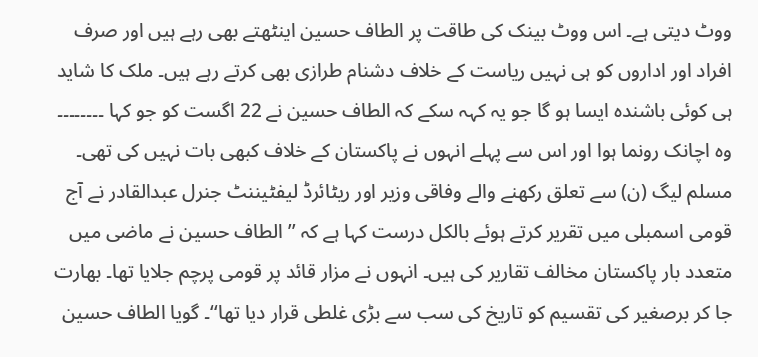ووٹ دیتی ہے۔ اس ووٹ بینک کی طاقت پر الطاف حسین اینٹھتے بھی رہے ہیں اور صرف افراد اور اداروں کو ہی نہیں ریاست کے خلاف دشنام طرازی بھی کرتے رہے ہیں۔ ملک کا شاید ہی کوئی باشندہ ایسا ہو گا جو یہ کہہ سکے کہ الطاف حسین نے 22 اگست کو جو کہا ۔۔۔۔۔۔۔۔ وہ اچانک رونما ہوا اور اس سے پہلے انہوں نے پاکستان کے خلاف کبھی بات نہیں کی تھی۔ مسلم لیگ (ن) سے تعلق رکھنے والے وفاقی وزیر اور ریٹائرڈ لیفٹیننٹ جنرل عبدالقادر نے آج قومی اسمبلی میں تقریر کرتے ہوئے بالکل درست کہا ہے کہ ’’الطاف حسین نے ماضی میں متعدد بار پاکستان مخالف تقاریر کی ہیں۔ انہوں نے مزار قائد پر قومی پرچم جلایا تھا۔ بھارت جا کر برصغیر کی تقسیم کو تاریخ کی سب سے بڑی غلطی قرار دیا تھا‘‘۔ گویا الطاف حسین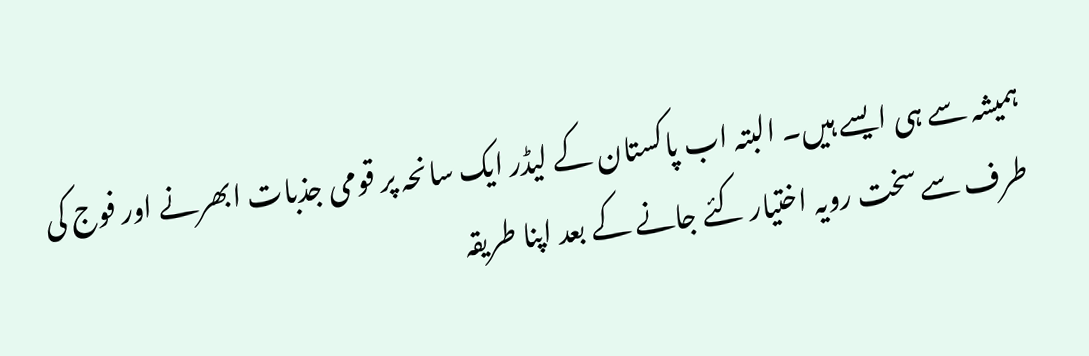ہمیشہ سے ہی ایسے ہیں۔ البتہ اب پاکستان کے لیڈر ایک سانحہ پر قومی جذبات ابھرنے اور فوج کی طرف سے سخت رویہ اختیار کئے جانے کے بعد اپنا طریقہ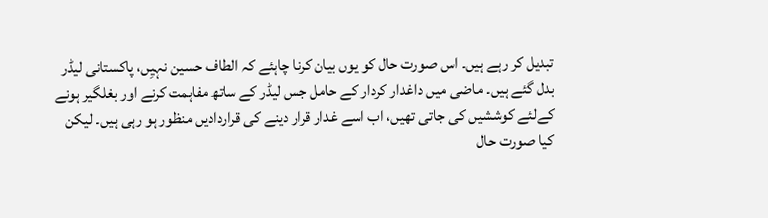تبدیل کر رہے ہیں۔ اس صورت حال کو یوں بیان کرنا چاہئے کہ الطاف حسین نہیِں، پاکستانی لیڈر بدل گئے ہیں۔ ماضی میں داغدار کردار کے حامل جس لیڈر کے ساتھ مفاہمت کرنے اور بغلگیر ہونے کےلئے کوششیں کی جاتی تھیں، اب اسے غدار قرار دینے کی قراردادیں منظور ہو رہی ہیں۔ لیکن کیا صورت حال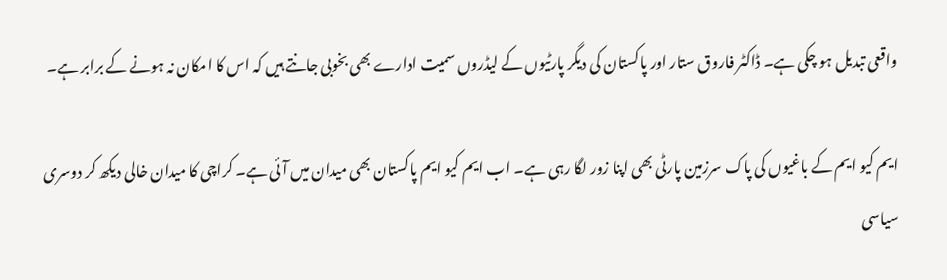واقعی تبدیل ہو چکی ہے۔ ڈاکٹر فاروق ستار اور پاکستان کی دیگر پارٹیوں کے لیڈروں سمیت ادارے بھی بخوبی جانتے ہیں کہ اس کا امکان نہ ہونے کے برابر ہے۔

ایم کیو ایم کے باغیوں کی پاک سرزمین پارٹی بھی اپنا زور لگا رہی ہے۔ اب ایم کیو ایم پاکستان بھی میدان میں آئی ہے۔ کراچی کا میدان خالی دیکھ کر دوسری سیاسی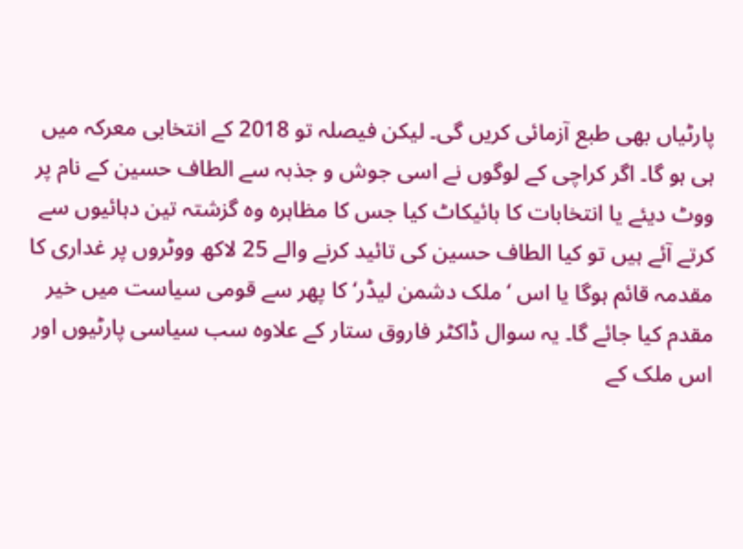پارٹیاں بھی طبع آزمائی کریں گی۔ لیکن فیصلہ تو 2018 کے انتخابی معرکہ میں ہی ہو گا۔ اگر کراچی کے لوگوں نے اسی جوش و جذبہ سے الطاف حسین کے نام پر ووٹ دیئے یا انتخابات کا بائیکاٹ کیا جس کا مظاہرہ وہ گزشتہ تین دہائیوں سے کرتے آئے ہیں تو کیا الطاف حسین کی تائید کرنے والے 25 لاکھ ووٹروں پر غداری کا مقدمہ قائم ہوگا یا اس ‘ملک دشمن لیڈر‘ کا پھر سے قومی سیاست میں خیر مقدم کیا جائے گا۔ یہ سوال ڈاکٹر فاروق ستار کے علاوہ سب سیاسی پارٹیوں اور اس ملک کے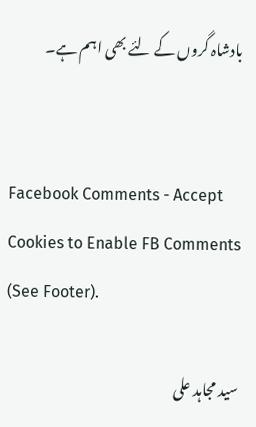بادشاہ گروں کے لئے بھی اہم ہے۔


Facebook Comments - Accept Cookies to Enable FB Comments (See Footer).

سید مجاہد علی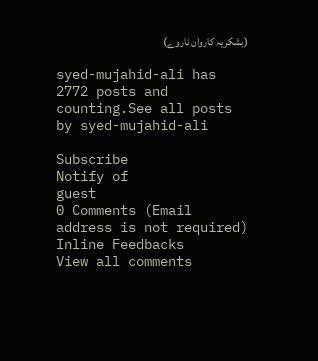(بشکریہ کاروان ناروے)

syed-mujahid-ali has 2772 posts and counting.See all posts by syed-mujahid-ali

Subscribe
Notify of
guest
0 Comments (Email address is not required)
Inline Feedbacks
View all comments